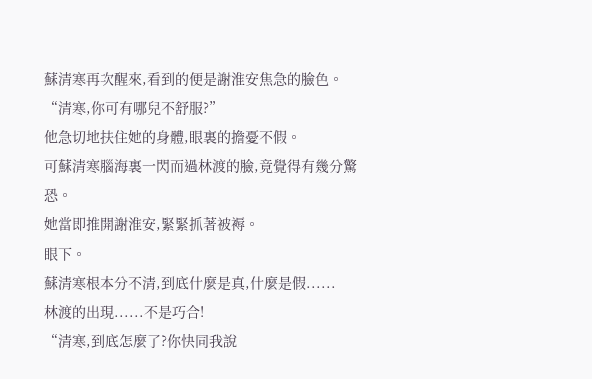蘇清寒再次醒來,看到的便是謝淮安焦急的臉色。
“清寒,你可有哪兒不舒服?”
他急切地扶住她的身體,眼裏的擔憂不假。
可蘇清寒腦海裏一閃而過林渡的臉,竟覺得有幾分驚恐。
她當即推開謝淮安,緊緊抓著被褥。
眼下。
蘇清寒根本分不清,到底什麼是真,什麼是假......
林渡的出現......不是巧合!
“清寒,到底怎麼了?你快同我說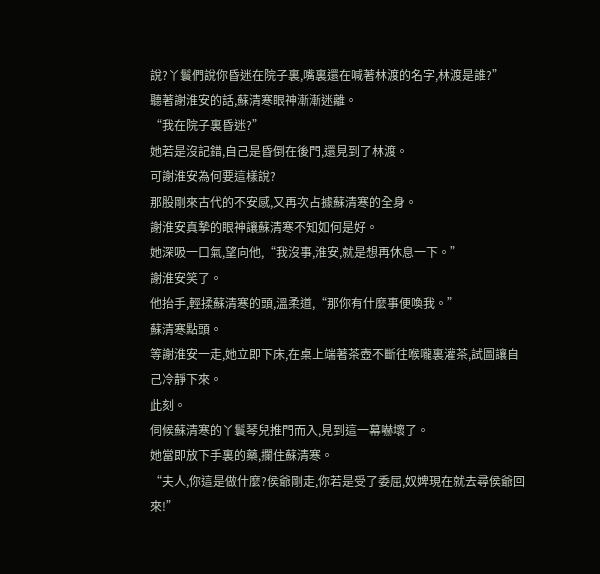說?丫鬟們說你昏迷在院子裏,嘴裏還在喊著林渡的名字,林渡是誰?”
聽著謝淮安的話,蘇清寒眼神漸漸迷離。
“我在院子裏昏迷?”
她若是沒記錯,自己是昏倒在後門,還見到了林渡。
可謝淮安為何要這樣說?
那股剛來古代的不安感,又再次占據蘇清寒的全身。
謝淮安真摯的眼神讓蘇清寒不知如何是好。
她深吸一口氣,望向他,“我沒事,淮安,就是想再休息一下。”
謝淮安笑了。
他抬手,輕揉蘇清寒的頭,溫柔道,“那你有什麼事便喚我。”
蘇清寒點頭。
等謝淮安一走,她立即下床,在桌上端著茶壺不斷往喉嚨裏灌茶,試圖讓自己冷靜下來。
此刻。
伺候蘇清寒的丫鬟琴兒推門而入,見到這一幕嚇壞了。
她當即放下手裏的藥,攔住蘇清寒。
“夫人,你這是做什麼?侯爺剛走,你若是受了委屈,奴婢現在就去尋侯爺回來!”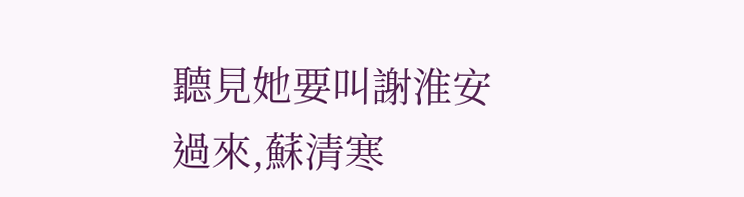聽見她要叫謝淮安過來,蘇清寒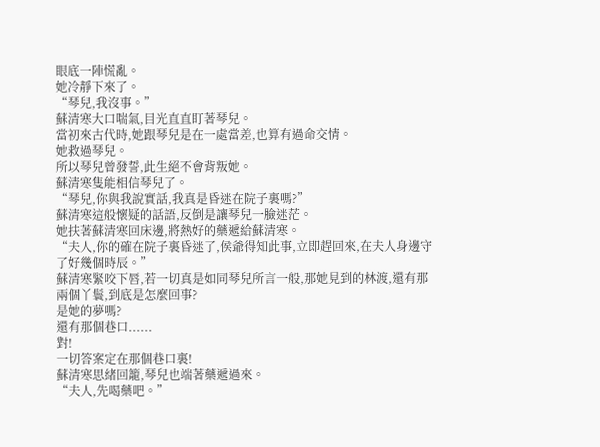眼底一陣慌亂。
她冷靜下來了。
“琴兒,我沒事。”
蘇清寒大口喘氣,目光直直盯著琴兒。
當初來古代時,她跟琴兒是在一處當差,也算有過命交情。
她救過琴兒。
所以琴兒曾發誓,此生絕不會背叛她。
蘇清寒隻能相信琴兒了。
“琴兒,你與我說實話,我真是昏迷在院子裏嗎?”
蘇清寒這般懷疑的話語,反倒是讓琴兒一臉迷茫。
她扶著蘇清寒回床邊,將熱好的藥遞給蘇清寒。
“夫人,你的確在院子裏昏迷了,侯爺得知此事,立即趕回來,在夫人身邊守了好幾個時辰。”
蘇清寒緊咬下唇,若一切真是如同琴兒所言一般,那她見到的林渡,還有那兩個丫鬟,到底是怎麼回事?
是她的夢嗎?
還有那個巷口......
對!
一切答案定在那個巷口裏!
蘇清寒思緒回籠,琴兒也端著藥遞過來。
“夫人,先喝藥吧。”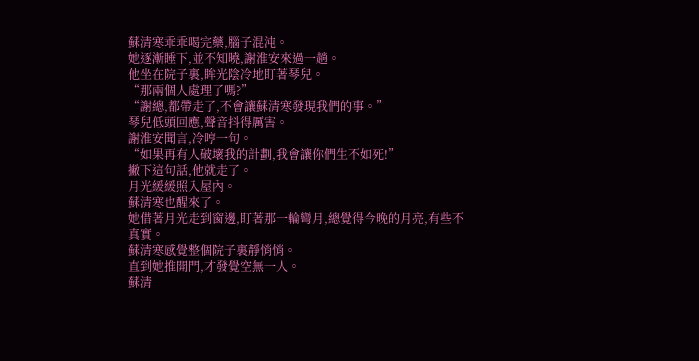蘇清寒乖乖喝完藥,腦子混沌。
她逐漸睡下,並不知曉,謝淮安來過一趟。
他坐在院子裏,眸光陰冷地盯著琴兒。
“那兩個人處理了嗎?”
“謝總,都帶走了,不會讓蘇清寒發現我們的事。”
琴兒低頭回應,聲音抖得厲害。
謝淮安聞言,冷哼一句。
“如果再有人破壞我的計劃,我會讓你們生不如死!”
撇下這句話,他就走了。
月光緩緩照入屋內。
蘇清寒也醒來了。
她借著月光走到窗邊,盯著那一輪彎月,總覺得今晚的月亮,有些不真實。
蘇清寒感覺整個院子裏靜悄悄。
直到她推開門,才發覺空無一人。
蘇清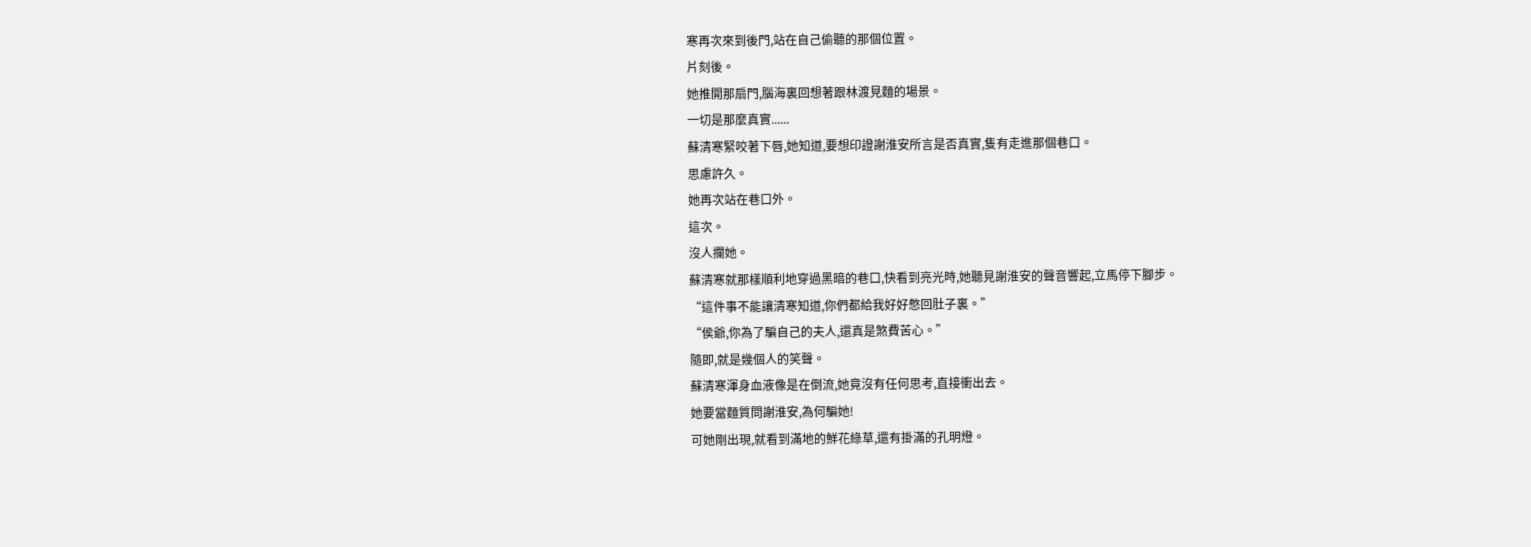寒再次來到後門,站在自己偷聽的那個位置。
片刻後。
她推開那扇門,腦海裏回想著跟林渡見麵的場景。
一切是那麼真實......
蘇清寒緊咬著下唇,她知道,要想印證謝淮安所言是否真實,隻有走進那個巷口。
思慮許久。
她再次站在巷口外。
這次。
沒人攔她。
蘇清寒就那樣順利地穿過黑暗的巷口,快看到亮光時,她聽見謝淮安的聲音響起,立馬停下腳步。
“這件事不能讓清寒知道,你們都給我好好憋回肚子裏。”
“侯爺,你為了騙自己的夫人,還真是煞費苦心。”
隨即,就是幾個人的笑聲。
蘇清寒渾身血液像是在倒流,她竟沒有任何思考,直接衝出去。
她要當麵質問謝淮安,為何騙她!
可她剛出現,就看到滿地的鮮花綠草,還有掛滿的孔明燈。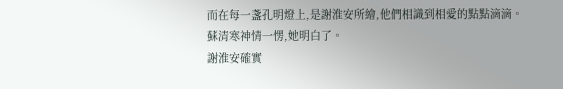而在每一盞孔明燈上,是謝淮安所繪,他們相識到相愛的點點滴滴。
蘇清寒神情一愣,她明白了。
謝淮安確實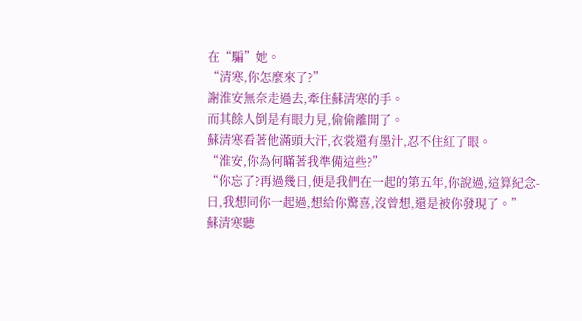在“騙”她。
“清寒,你怎麼來了?”
謝淮安無奈走過去,牽住蘇清寒的手。
而其餘人倒是有眼力見,偷偷離開了。
蘇清寒看著他滿頭大汗,衣裳還有墨汁,忍不住紅了眼。
“淮安,你為何瞞著我準備這些?”
“你忘了?再過幾日,便是我們在一起的第五年,你說過,這算紀念-日,我想同你一起過,想給你驚喜,沒曾想,還是被你發現了。”
蘇清寒聽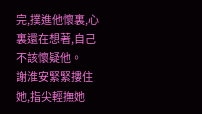完,撲進他懷裏,心裏還在想著,自己不該懷疑他。
謝淮安緊緊摟住她,指尖輕撫她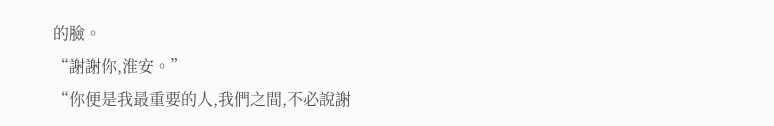的臉。
“謝謝你,淮安。”
“你便是我最重要的人,我們之間,不必說謝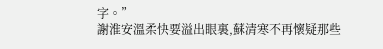字。”
謝淮安溫柔快要溢出眼裏,蘇清寒不再懷疑那些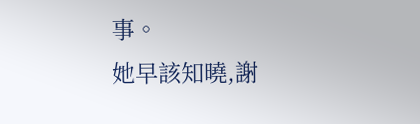事。
她早該知曉,謝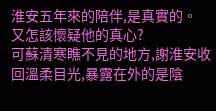淮安五年來的陪伴,是真實的。
又怎該懷疑他的真心?
可蘇清寒瞧不見的地方,謝淮安收回溫柔目光,暴露在外的是陰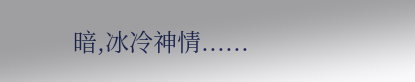暗,冰冷神情......